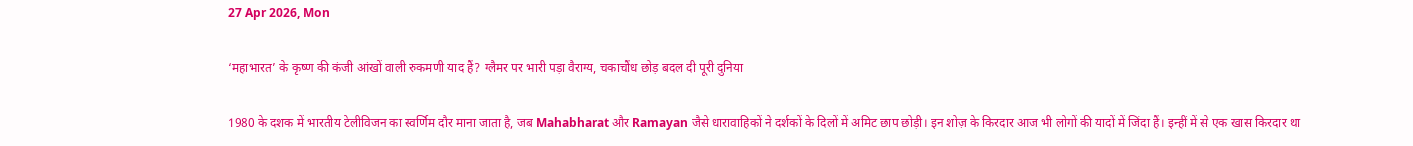27 Apr 2026, Mon

‘महाभारत’ के कृष्ण की कंजी आंखों वाली रुकमणी याद हैं? ग्लैमर पर भारी पड़ा वैराग्य, चकाचौंध छोड़ बदल दी पूरी दुनिया

1980 के दशक में भारतीय टेलीविजन का स्वर्णिम दौर माना जाता है, जब Mahabharat और Ramayan जैसे धारावाहिकों ने दर्शकों के दिलों में अमिट छाप छोड़ी। इन शोज़ के किरदार आज भी लोगों की यादों में जिंदा हैं। इन्हीं में से एक खास किरदार था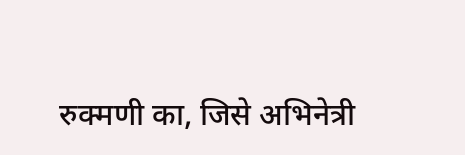रुक्मणी का, जिसे अभिनेत्री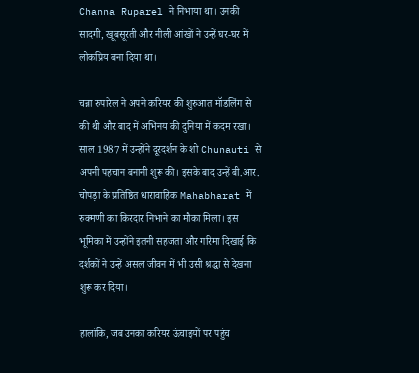Channa Ruparel ने निभाया था। उनकी सादगी, खूबसूरती और नीली आंखों ने उन्हें घर-घर में लोकप्रिय बना दिया था।

चन्ना रुपारेल ने अपने करियर की शुरुआत मॉडलिंग से की थी और बाद में अभिनय की दुनिया में कदम रखा। साल 1987 में उन्होंने दूरदर्शन के शो Chunauti से अपनी पहचान बनानी शुरू की। इसके बाद उन्हें बी.आर. चोपड़ा के प्रतिष्ठित धारावाहिक Mahabharat में रुक्मणी का किरदार निभाने का मौका मिला। इस भूमिका में उन्होंने इतनी सहजता और गरिमा दिखाई कि दर्शकों ने उन्हें असल जीवन में भी उसी श्रद्धा से देखना शुरू कर दिया।

हालांकि, जब उनका करियर ऊंचाइयों पर पहुंच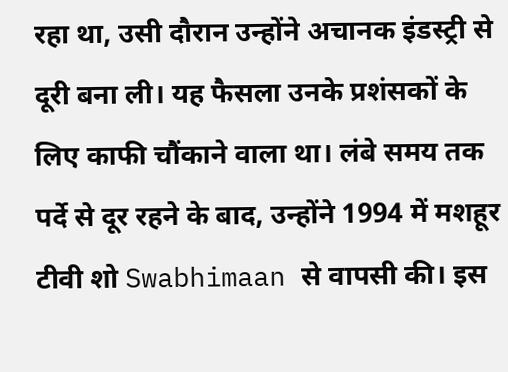रहा था, उसी दौरान उन्होंने अचानक इंडस्ट्री से दूरी बना ली। यह फैसला उनके प्रशंसकों के लिए काफी चौंकाने वाला था। लंबे समय तक पर्दे से दूर रहने के बाद, उन्होंने 1994 में मशहूर टीवी शो Swabhimaan से वापसी की। इस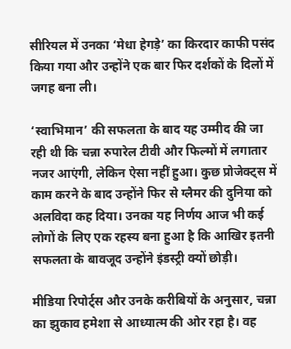सीरियल में उनका ‘मेधा हेगड़े’ का किरदार काफी पसंद किया गया और उन्होंने एक बार फिर दर्शकों के दिलों में जगह बना ली।

‘स्वाभिमान’ की सफलता के बाद यह उम्मीद की जा रही थी कि चन्ना रुपारेल टीवी और फिल्मों में लगातार नजर आएंगी, लेकिन ऐसा नहीं हुआ। कुछ प्रोजेक्ट्स में काम करने के बाद उन्होंने फिर से ग्लैमर की दुनिया को अलविदा कह दिया। उनका यह निर्णय आज भी कई लोगों के लिए एक रहस्य बना हुआ है कि आखिर इतनी सफलता के बावजूद उन्होंने इंडस्ट्री क्यों छोड़ी।

मीडिया रिपोर्ट्स और उनके करीबियों के अनुसार, चन्ना का झुकाव हमेशा से आध्यात्म की ओर रहा है। वह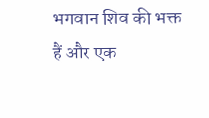भगवान शिव की भक्त हैं और एक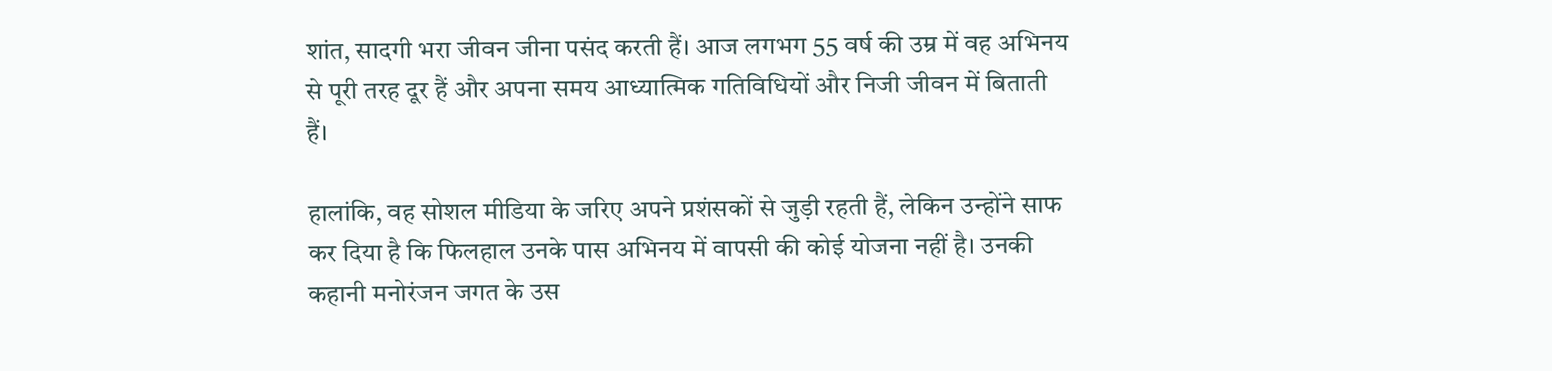शांत, सादगी भरा जीवन जीना पसंद करती हैं। आज लगभग 55 वर्ष की उम्र में वह अभिनय से पूरी तरह दूर हैं और अपना समय आध्यात्मिक गतिविधियों और निजी जीवन में बिताती हैं।

हालांकि, वह सोशल मीडिया के जरिए अपने प्रशंसकों से जुड़ी रहती हैं, लेकिन उन्होंने साफ कर दिया है कि फिलहाल उनके पास अभिनय में वापसी की कोई योजना नहीं है। उनकी कहानी मनोरंजन जगत के उस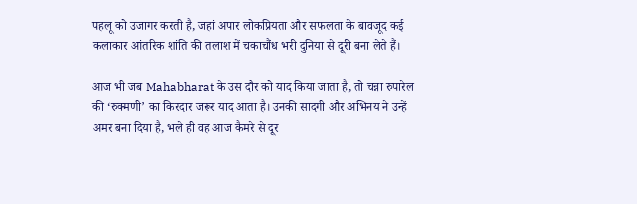पहलू को उजागर करती है, जहां अपार लोकप्रियता और सफलता के बावजूद कई कलाकार आंतरिक शांति की तलाश में चकाचौंध भरी दुनिया से दूरी बना लेते हैं।

आज भी जब Mahabharat के उस दौर को याद किया जाता है, तो चन्ना रुपारेल की ‘रुक्मणी’ का किरदार जरूर याद आता है। उनकी सादगी और अभिनय ने उन्हें अमर बना दिया है, भले ही वह आज कैमरे से दूर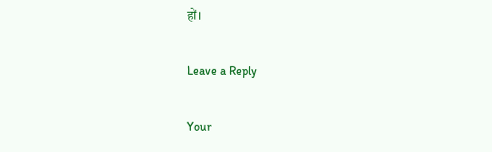हों।

Leave a Reply

Your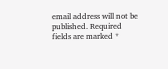email address will not be published. Required fields are marked *